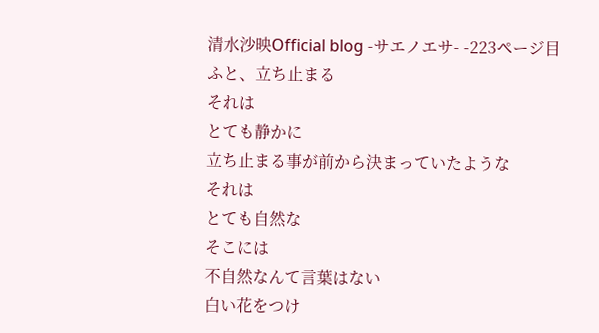清水沙映Official blog -サエノエサ- -223ページ目
ふと、立ち止まる
それは
とても静かに
立ち止まる事が前から決まっていたような
それは
とても自然な
そこには
不自然なんて言葉はない
白い花をつけ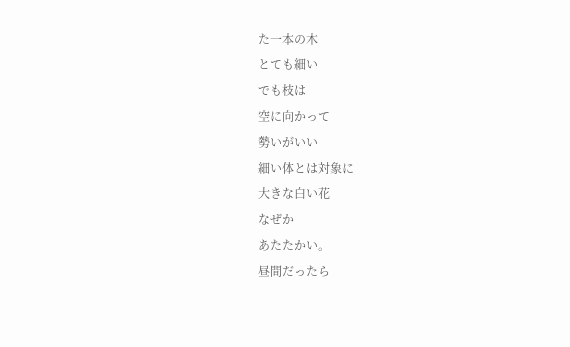た一本の木
とても細い
でも枝は
空に向かって
勢いがいい
細い体とは対象に
大きな白い花
なぜか
あたたかい。
昼間だったら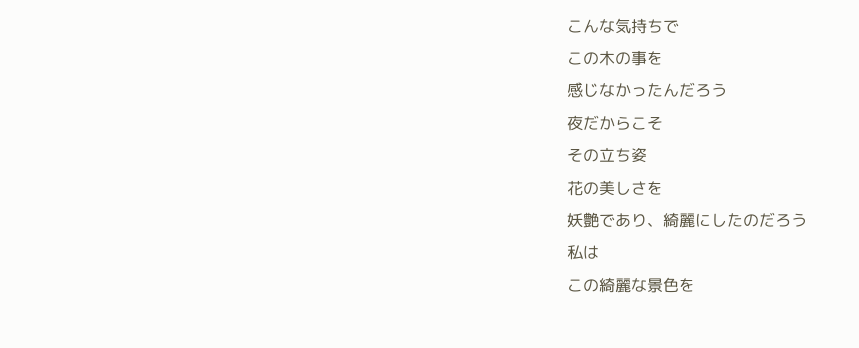こんな気持ちで
この木の事を
感じなかったんだろう
夜だからこそ
その立ち姿
花の美しさを
妖艶であり、綺麗にしたのだろう
私は
この綺麗な景色を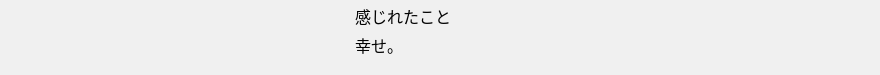感じれたこと
幸せ。